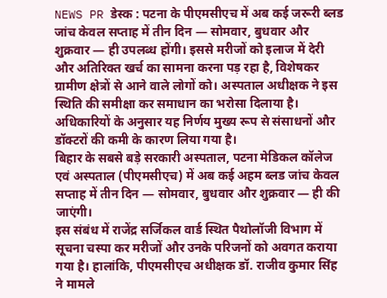NEWS PR डेस्क : पटना के पीएमसीएच में अब कई जरूरी ब्लड जांच केवल सप्ताह में तीन दिन — सोमवार, बुधवार और शुक्रवार — ही उपलब्ध होंगी। इससे मरीजों को इलाज में देरी और अतिरिक्त खर्च का सामना करना पड़ रहा है, विशेषकर ग्रामीण क्षेत्रों से आने वाले लोगों को। अस्पताल अधीक्षक ने इस स्थिति की समीक्षा कर समाधान का भरोसा दिलाया है। अधिकारियों के अनुसार यह निर्णय मुख्य रूप से संसाधनों और डॉक्टरों की कमी के कारण लिया गया है।
बिहार के सबसे बड़े सरकारी अस्पताल, पटना मेडिकल कॉलेज एवं अस्पताल (पीएमसीएच) में अब कई अहम ब्लड जांच केवल सप्ताह में तीन दिन — सोमवार, बुधवार और शुक्रवार — ही की जाएंगी।
इस संबंध में राजेंद्र सर्जिकल वार्ड स्थित पैथोलॉजी विभाग में सूचना चस्पा कर मरीजों और उनके परिजनों को अवगत कराया गया है। हालांकि, पीएमसीएच अधीक्षक डॉ. राजीव कुमार सिंह ने मामले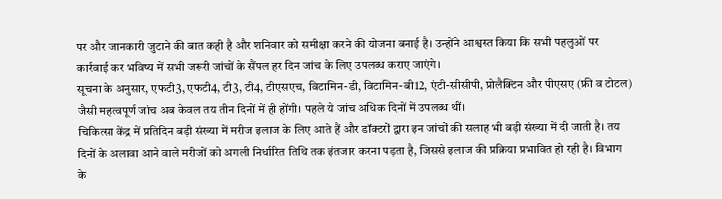पर और जानकारी जुटाने की बात कही है और शनिवार को समीक्षा करने की योजना बनाई है। उन्होंने आश्वस्त किया कि सभी पहलुओं पर कार्रवाई कर भविष्य में सभी जरूरी जांचों के सैंपल हर दिन जांच के लिए उपलब्ध कराए जाएंगे।
सूचना के अनुसार, एफटी3, एफटी4, टी3, टी4, टीएसएच, विटामिन-डी, विटामिन-बी12, एंटी-सीसीपी, प्रोलैक्टिन और पीएसए (फ्री व टोटल) जैसी महत्वपूर्ण जांच अब केवल तय तीन दिनों में ही होंगी। पहले ये जांच अधिक दिनों में उपलब्ध थीं।
चिकित्सा केंद्र में प्रतिदिन बड़ी संख्या में मरीज इलाज के लिए आते हैं और डॉक्टरों द्वारा इन जांचों की सलाह भी बड़ी संख्या में दी जाती है। तय दिनों के अलावा आने वाले मरीजों को अगली निर्धारित तिथि तक इंतजार करना पड़ता है, जिससे इलाज की प्रक्रिया प्रभावित हो रही है। विभाग के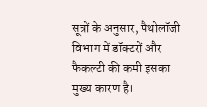सूत्रों के अनुसार, पैथोलॉजी विभाग में डॉक्टरों और फैकल्टी की कमी इसका मुख्य कारण है।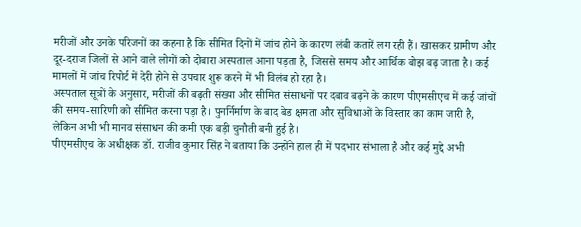मरीजों और उनके परिजनों का कहना है कि सीमित दिनों में जांच होने के कारण लंबी कतारें लग रही हैं। खासकर ग्रामीण और दूर-दराज जिलों से आने वाले लोगों को दोबारा अस्पताल आना पड़ता है, जिससे समय और आर्थिक बोझ बढ़ जाता है। कई मामलों में जांच रिपोर्ट में देरी होने से उपचार शुरू करने में भी विलंब हो रहा है।
अस्पताल सूत्रों के अनुसार, मरीजों की बढ़ती संख्या और सीमित संसाधनों पर दबाव बढ़ने के कारण पीएमसीएच में कई जांचों की समय-सारिणी को सीमित करना पड़ा है। पुनर्निर्माण के बाद बेड क्षमता और सुविधाओं के विस्तार का काम जारी है, लेकिन अभी भी मानव संसाधन की कमी एक बड़ी चुनौती बनी हुई है।
पीएमसीएच के अधीक्षक डॉ. राजीव कुमार सिंह ने बताया कि उन्होंने हाल ही में पदभार संभाला है और कई मुद्दे अभी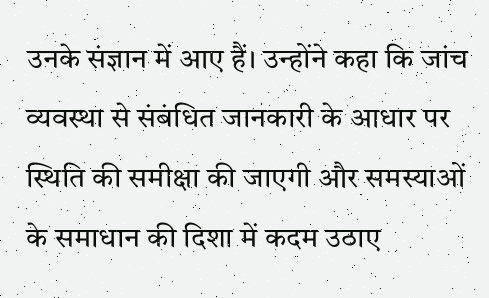उनके संज्ञान में आए हैं। उन्होंने कहा कि जांच व्यवस्था से संबंधित जानकारी के आधार पर स्थिति की समीक्षा की जाएगी और समस्याओं के समाधान की दिशा में कदम उठाए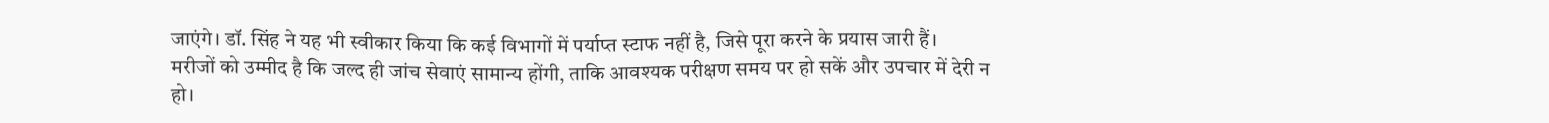जाएंगे। डॉ. सिंह ने यह भी स्वीकार किया कि कई विभागों में पर्याप्त स्टाफ नहीं है, जिसे पूरा करने के प्रयास जारी हैं।
मरीजों को उम्मीद है कि जल्द ही जांच सेवाएं सामान्य होंगी, ताकि आवश्यक परीक्षण समय पर हो सकें और उपचार में देरी न हो।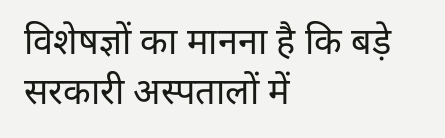विशेषज्ञों का मानना है कि बड़े सरकारी अस्पतालों में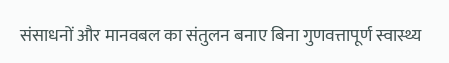संसाधनों और मानवबल का संतुलन बनाए बिना गुणवत्तापूर्ण स्वास्थ्य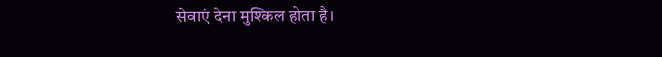सेवाएं देना मुश्किल होता है।